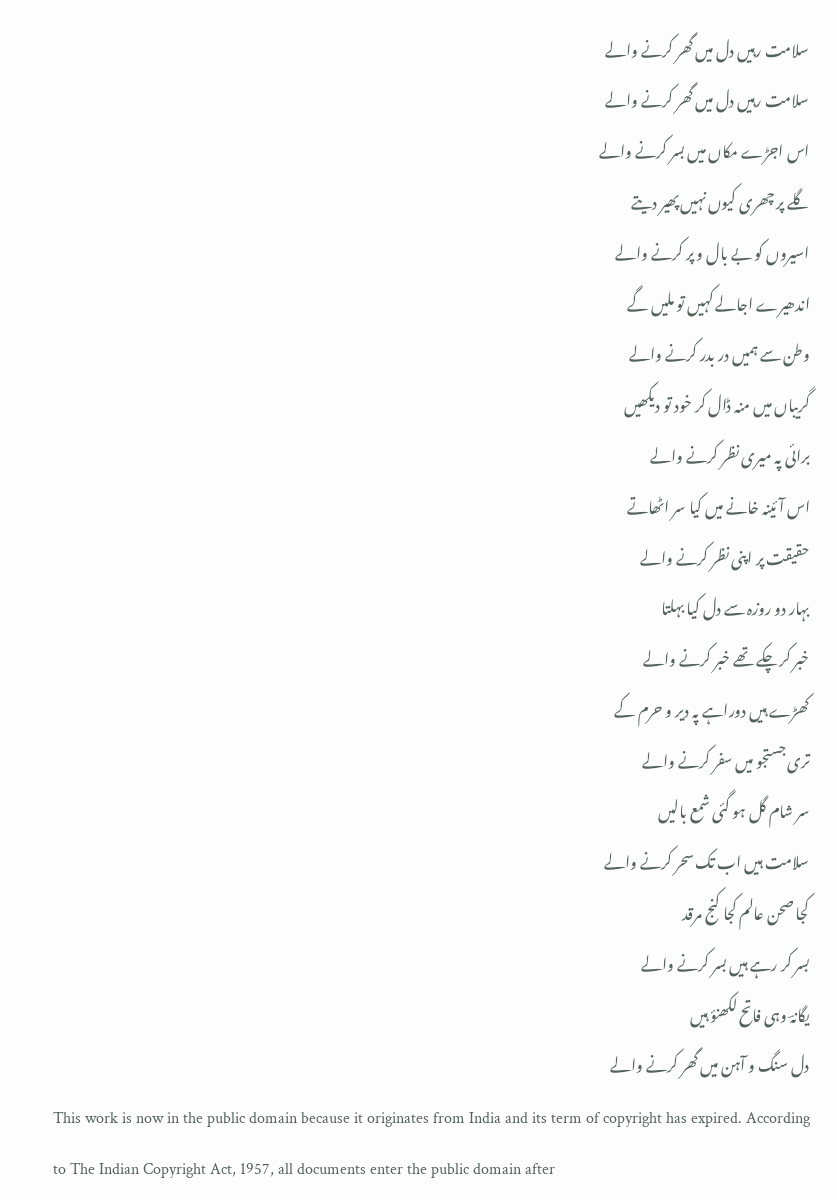سلامت رہیں دل میں گھر کرنے والے
سلامت رہیں دل میں گھر کرنے والے
اس اجڑے مکاں میں بسر کرنے والے
گلے پر چھری کیوں نہیں پھیر دیتے
اسیروں کو بے بال و پر کرنے والے
اندھیرے اجالے کہیں تو ملیں گے
وطن سے ہمیں در بدر کرنے والے
گریباں میں منہ ڈال کر خود تو دیکھیں
برائی پہ میری نظر کرنے والے
اس آئینہ خانے میں کیا سر اٹھاتے
حقیقت پر اپنی نظر کرنے والے
بہار دو روزہ سے دل کیا بہلتا
خبر کر چکے تھے خبر کرنے والے
کھڑے ہیں دوراہے پہ دیر و حرم کے
تری جستجو میں سفر کرنے والے
سر شام گل ہو گئی شمع بالیں
سلامت ہیں اب تک سحر کرنے والے
کجا صحن عالم کجا کنج مرقد
بسر کر رہے ہیں بسر کرنے والے
یگانہؔ وہی فاتح لکھنؤ ہیں
دل سنگ و آہن میں گھر کرنے والے
This work is now in the public domain because it originates from India and its term of copyright has expired. According to The Indian Copyright Act, 1957, all documents enter the public domain after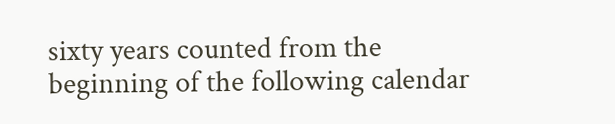sixty years counted from the beginning of the following calendar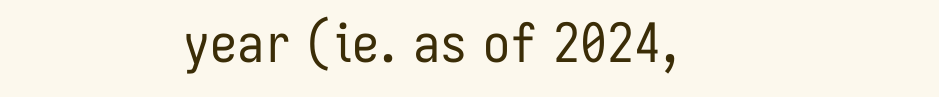year (ie. as of 2024,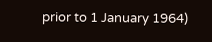prior to 1 January 1964)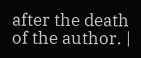after the death of the author. |